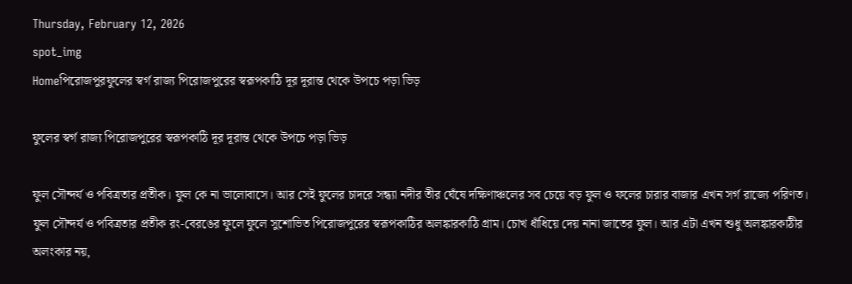Thursday, February 12, 2026
spot_img
Homeপিরোজপুরফুলের স্বর্গ রাজ্য পিরোজপুরের স্বরূপকাঠি দূর দূরান্ত থেকে উপচে পড়া ভিড়

ফুলের স্বর্গ রাজ্য পিরোজপুরের স্বরূপকাঠি দূর দূরান্ত থেকে উপচে পড়া ভিড়

ফুল সৌন্দর্য ও পবিত্রতার প্রতীক। ফুল কে না ভালোবাসে। আর সেই ফুলের চাদরে সন্ধ্যা নদীর তীর ঘেঁষে দক্ষিণাঞ্চলের সব চেয়ে বড় ফুল ও ফলের চারার বাজার এখন সর্গ রাজ্যে পরিণত। ফুল সৌন্দর্য ও পবিত্রতার প্রতীক রং-বেরঙের ফুলে ফুলে সুশোভিত পিরোজপুরের স্বরূপকাঠির অলঙ্কারকাঠি গ্রাম। চোখ ধাঁধিয়ে দেয় নানা জাতের ফুল। আর এটা এখন শুধু অলঙ্কারকাঠীর অলংকার নয়,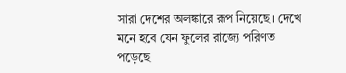সারা দেশের অলঙ্কারে রূপ নিয়েছে। দেখে মনে হবে যেন ফুলের রাজ্যে পরিণত পড়েছে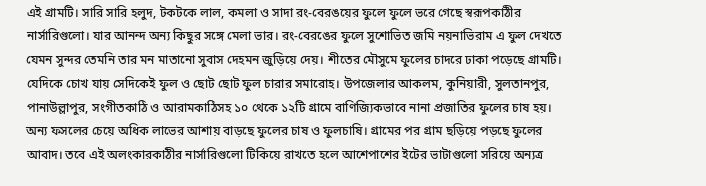এই গ্রামটি। সারি সারি হলুদ, টকটকে লাল, কমলা ও সাদা রং-বেরঙয়ের ফুলে ফুলে ভরে গেছে স্বরূপকাঠীর নার্সারিগুলো। যার আনন্দ অন্য কিছুর সঙ্গে মেলা ভার। রং-বেরঙের ফুলে সুশোভিত জমি নয়নাভিরাম এ ফুল দেখতে যেমন সুন্দর তেমনি তার মন মাতানো সুবাস দেহমন জুড়িয়ে দেয়। শীতের মৌসুমে ফুলের চাদরে ঢাকা পড়েছে গ্রামটি। যেদিকে চোখ যায় সেদিকেই ফুল ও ছোট ছোট ফুল চারার সমারোহ। উপজেলার আকলম, কুনিয়ারী, সুলতানপুর, পানাউল্লাপুর, সংগীতকাঠি ও আরামকাঠিসহ ১০ থেকে ১২টি গ্রামে বাণিজ্যিকভাবে নানা প্রজাতির ফুলের চাষ হয়। অন্য ফসলের চেয়ে অধিক লাভের আশায় বাড়ছে ফুলের চাষ ও ফুলচাষি। গ্রামের পর গ্রাম ছড়িয়ে পড়ছে ফুলের আবাদ। তবে এই অলংকারকাঠীর নার্সারিগুলো টিকিয়ে রাখতে হলে আশেপাশের ইটের ভাটাগুলো সরিয়ে অন্যত্র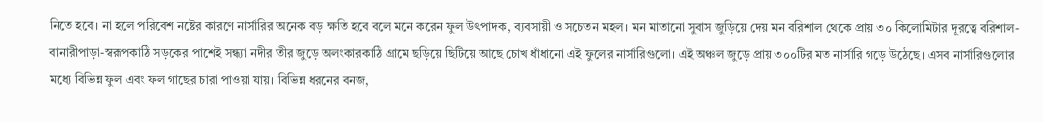নিতে হবে। না হলে পরিবেশ নষ্টের কারণে নার্সারির অনেক বড় ক্ষতি হবে বলে মনে করেন ফুল উৎপাদক, ব্যবসায়ী ও সচেতন মহল। মন মাতানো সুবাস জুড়িয়ে দেয় মন বরিশাল থেকে প্রায় ৩০ কিলোমিটার দূরত্বে বরিশাল-বানারীপাড়া-স্বরূপকাঠি সড়কের পাশেই সন্ধ্যা নদীর তীর জুড়ে অলংকারকাঠি গ্রামে ছড়িয়ে ছিটিয়ে আছে চোখ ধাঁধানো এই ফুলের নার্সারিগুলো। এই অঞ্চল জুড়ে প্রায় ৩০০টির মত নার্সারি গড়ে উঠেছে। এসব নার্সারিগুলোর মধ্যে বিভিন্ন ফুল এবং ফল গাছের চারা পাওয়া যায়। বিভিন্ন ধরনের বনজ,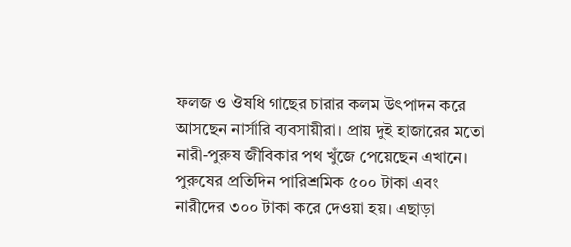ফলজ ও ঔষধি গাছের চারার কলম উৎপাদন করে আসছেন নার্সারি ব্যবসায়ীরা। প্রায় দুই হাজারের মতো নারী-পুরুষ জীবিকার পথ খুঁজে পেয়েছেন এখানে। পুরুষের প্রতিদিন পারিশ্রমিক ৫০০ টাকা এবং নারীদের ৩০০ টাকা করে দেওয়া হয়। এছাড়া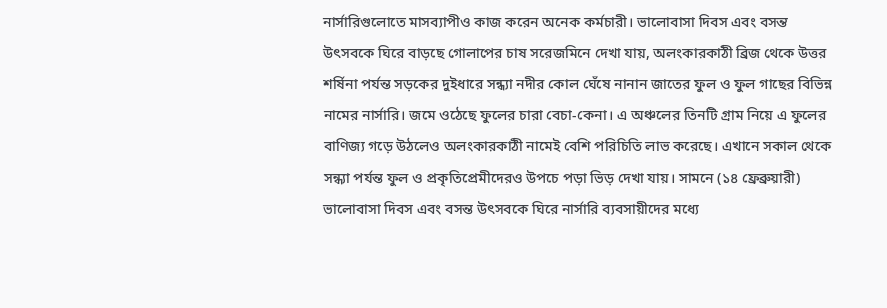নার্সারিগুলোতে মাসব্যাপীও কাজ করেন অনেক কর্মচারী। ভালোবাসা দিবস এবং বসন্ত উৎসবকে ঘিরে বাড়ছে গোলাপের চাষ সরেজমিনে দেখা যায়, অলংকারকাঠী ব্রিজ থেকে উত্তর শর্ষিনা পর্যন্ত সড়কের দুইধারে সন্ধ্যা নদীর কোল ঘেঁষে নানান জাতের ফুল ও ফুল গাছের বিভিন্ন নামের নার্সারি। জমে ওঠেছে ফুলের চারা বেচা-কেনা। এ অঞ্চলের তিনটি গ্রাম নিয়ে এ ফুলের বাণিজ্য গড়ে উঠলেও অলংকারকাঠী নামেই বেশি পরিচিতি লাভ করেছে। এখানে সকাল থেকে সন্ধ্যা পর্যন্ত ফুল ও প্রকৃতিপ্রেমীদেরও উপচে পড়া ভিড় দেখা যায়। সামনে (১৪ ফ্রেব্রুয়ারী) ভালোবাসা দিবস এবং বসন্ত উৎসবকে ঘিরে নার্সারি ব্যবসায়ীদের মধ্যে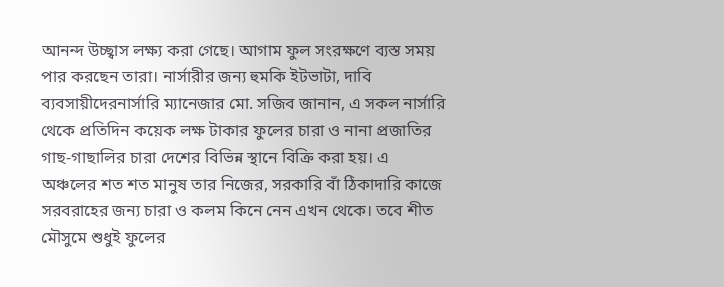আনন্দ উচ্ছ্বাস লক্ষ্য করা গেছে। আগাম ফুল সংরক্ষণে ব্যস্ত সময় পার করছেন তারা। নার্সারীর জন্য হুমকি ইটভাটা, দাবি ব্যবসায়ীদেরনার্সারি ম্যানেজার মো. সজিব জানান, এ সকল নার্সারি থেকে প্রতিদিন কয়েক লক্ষ টাকার ফুলের চারা ও নানা প্রজাতির গাছ-গাছালির চারা দেশের বিভিন্ন স্থানে বিক্রি করা হয়। এ অঞ্চলের শত শত মানুষ তার নিজের, সরকারি বাঁ ঠিকাদারি কাজে সরবরাহের জন্য চারা ও কলম কিনে নেন এখন থেকে। তবে শীত মৌসুমে শুধুই ফুলের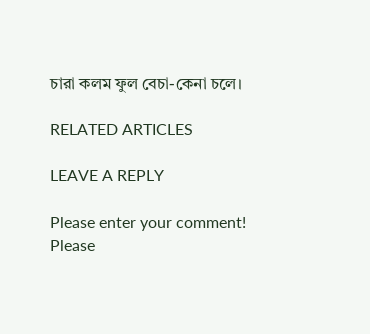চারা কলম ফুল বেচা-কেনা চলে।

RELATED ARTICLES

LEAVE A REPLY

Please enter your comment!
Please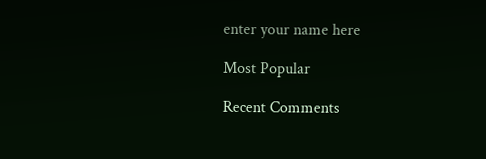enter your name here

Most Popular

Recent Comments